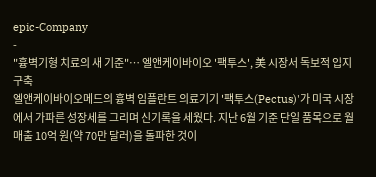epic-Company
-
"흉벽기형 치료의 새 기준"… 엘앤케이바이오 '팩투스', 美 시장서 독보적 입지 구축
엘앤케이바이오메드의 흉벽 임플란트 의료기기 '팩투스(Pectus)'가 미국 시장에서 가파른 성장세를 그리며 신기록을 세웠다. 지난 6월 기준 단일 품목으로 월 매출 10억 원(약 70만 달러)을 돌파한 것이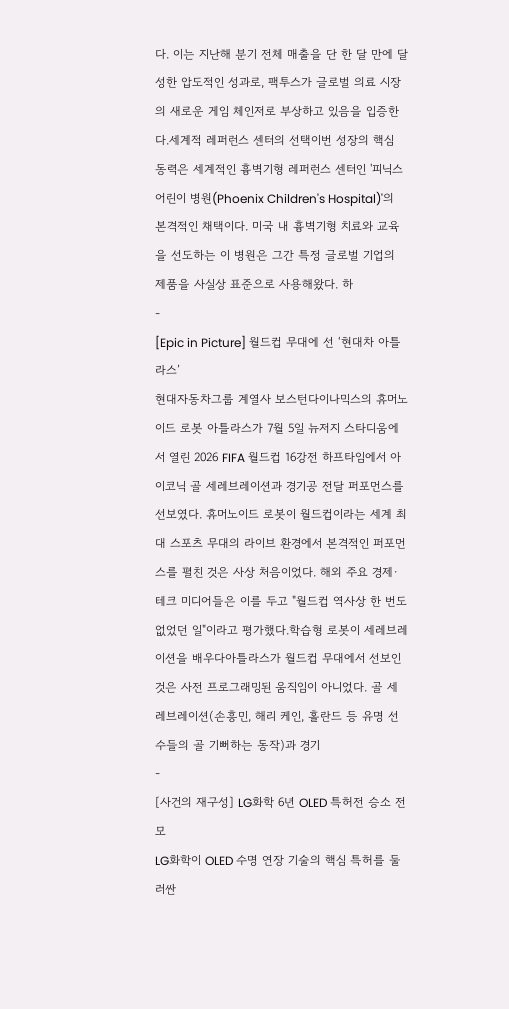다. 이는 지난해 분기 전체 매출을 단 한 달 만에 달성한 압도적인 성과로, 팩투스가 글로벌 의료 시장의 새로운 게임 체인저로 부상하고 있음을 입증한다.세계적 레퍼런스 센터의 선택이번 성장의 핵심 동력은 세계적인 흉벽기형 레퍼런스 센터인 '피닉스 어린이 병원(Phoenix Children's Hospital)'의 본격적인 채택이다. 미국 내 흉벽기형 치료와 교육을 선도하는 이 병원은 그간 특정 글로벌 기업의 제품을 사실상 표준으로 사용해왔다. 하
-
[Epic in Picture] 월드컵 무대에 선 ‘현대차 아틀라스’
현대자동차그룹 계열사 보스턴다이나믹스의 휴머노이드 로봇 아틀라스가 7월 5일 뉴저지 스타디움에서 열린 2026 FIFA 월드컵 16강전 하프타임에서 아이코닉 골 세레브레이션과 경기공 전달 퍼포먼스를 선보였다. 휴머노이드 로봇이 월드컵이라는 세계 최대 스포츠 무대의 라이브 환경에서 본격적인 퍼포먼스를 펼친 것은 사상 처음이었다. 해외 주요 경제·테크 미디어들은 이를 두고 "월드컵 역사상 한 번도 없었던 일"이라고 평가했다.학습형 로봇이 세레브레이션을 배우다아틀라스가 월드컵 무대에서 선보인 것은 사전 프로그래밍된 움직임이 아니었다. 골 세레브레이션(손흥민, 해리 케인, 홀란드 등 유명 선수들의 골 기뻐하는 동작)과 경기
-
[사건의 재구성] LG화학 6년 OLED 특허전 승소 전모
LG화학이 OLED 수명 연장 기술의 핵심 특허를 둘러싼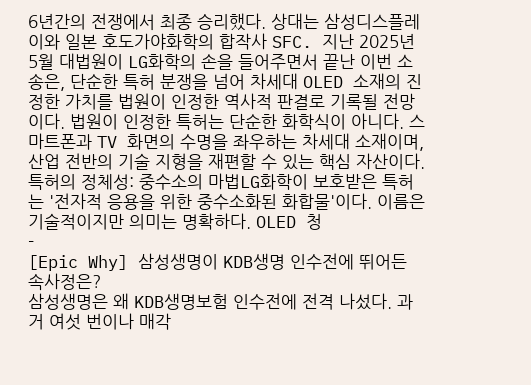6년간의 전쟁에서 최종 승리했다. 상대는 삼성디스플레이와 일본 호도가야화학의 합작사 SFC. 지난 2025년 5월 대법원이 LG화학의 손을 들어주면서 끝난 이번 소송은, 단순한 특허 분쟁을 넘어 차세대 OLED 소재의 진정한 가치를 법원이 인정한 역사적 판결로 기록될 전망이다. 법원이 인정한 특허는 단순한 화학식이 아니다. 스마트폰과 TV 화면의 수명을 좌우하는 차세대 소재이며, 산업 전반의 기술 지형을 재편할 수 있는 핵심 자산이다.특허의 정체성: 중수소의 마법LG화학이 보호받은 특허는 '전자적 응용을 위한 중수소화된 화합물'이다. 이름은 기술적이지만 의미는 명확하다. OLED 청
-
[Epic Why] 삼성생명이 KDB생명 인수전에 뛰어든 속사정은?
삼성생명은 왜 KDB생명보험 인수전에 전격 나섰다. 과거 여섯 번이나 매각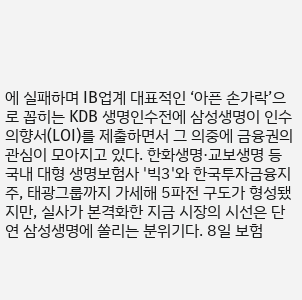에 실패하며 IB업계 대표적인 ‘아픈 손가락’으로 꼽히는 KDB 생명인수전에 삼성생명이 인수의향서(LOI)를 제출하면서 그 의중에 금융권의 관심이 모아지고 있다. 한화생명·교보생명 등 국내 대형 생명보험사 '빅3'와 한국투자금융지주, 태광그룹까지 가세해 5파전 구도가 형성됐지만, 실사가 본격화한 지금 시장의 시선은 단연 삼성생명에 쏠리는 분위기다. 8일 보험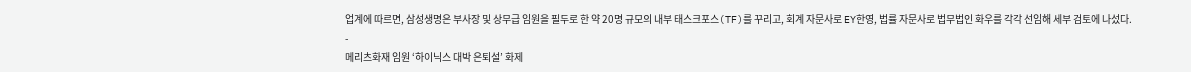업계에 따르면, 삼성생명은 부사장 및 상무급 임원을 필두로 한 약 20명 규모의 내부 태스크포스(TF)를 꾸리고, 회계 자문사로 EY한영, 법률 자문사로 법무법인 화우를 각각 선임해 세부 검토에 나섰다.
-
메리츠화재 임원 ‘하이닉스 대박 은퇴설’ 화제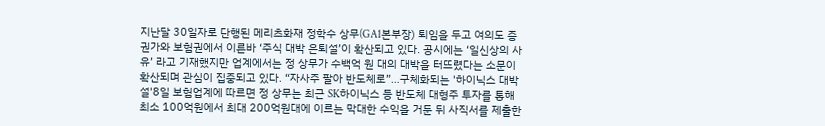지난달 30일자로 단행된 메리츠화재 정학수 상무(GA1본부장) 퇴임을 두고 여의도 증권가와 보험권에서 이른바 ‘주식 대박 은퇴설’이 확산되고 있다. 공시에는 ‘일신상의 사유’ 라고 기재했지만 업계에서는 정 상무가 수백억 원 대의 대박을 터뜨렸다는 소문이 확산되며 관심이 집중되고 있다. “자사주 팔아 반도체로”…구체화되는 '하이닉스 대박설'8일 보험업계에 따르면 정 상무는 최근 SK하이닉스 등 반도체 대형주 투자를 통해 최소 100억원에서 최대 200억원대에 이르는 막대한 수익을 거둔 뒤 사직서를 제출한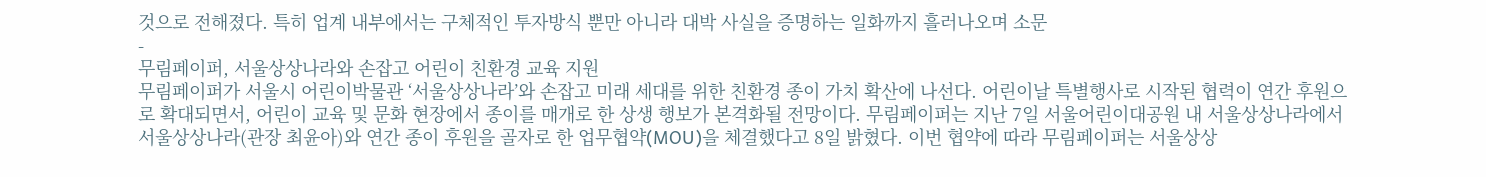것으로 전해졌다. 특히 업계 내부에서는 구체적인 투자방식 뿐만 아니라 대박 사실을 증명하는 일화까지 흘러나오며 소문
-
무림페이퍼, 서울상상나라와 손잡고 어린이 친환경 교육 지원
무림페이퍼가 서울시 어린이박물관 ‘서울상상나라’와 손잡고 미래 세대를 위한 친환경 종이 가치 확산에 나선다. 어린이날 특별행사로 시작된 협력이 연간 후원으로 확대되면서, 어린이 교육 및 문화 현장에서 종이를 매개로 한 상생 행보가 본격화될 전망이다. 무림페이퍼는 지난 7일 서울어린이대공원 내 서울상상나라에서 서울상상나라(관장 최윤아)와 연간 종이 후원을 골자로 한 업무협약(MOU)을 체결했다고 8일 밝혔다. 이번 협약에 따라 무림페이퍼는 서울상상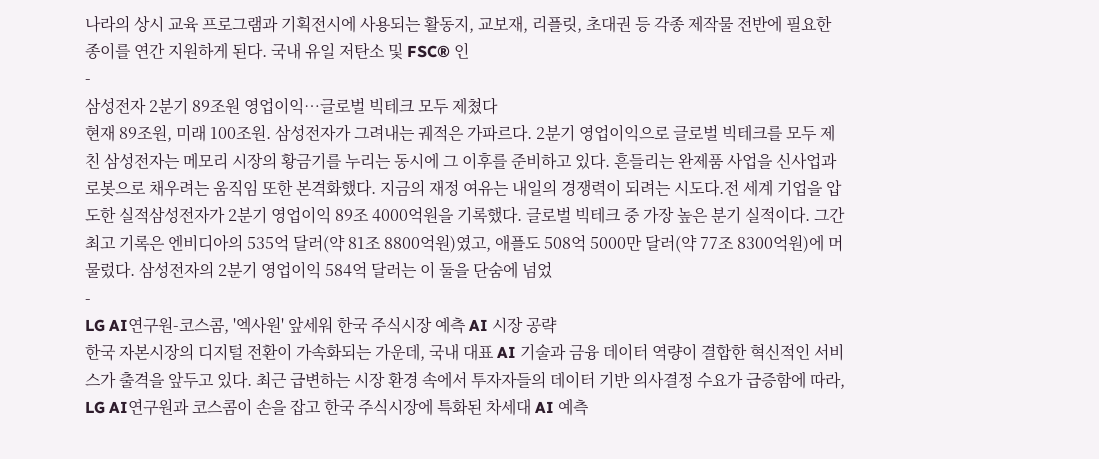나라의 상시 교육 프로그램과 기획전시에 사용되는 활동지, 교보재, 리플릿, 초대권 등 각종 제작물 전반에 필요한 종이를 연간 지원하게 된다. 국내 유일 저탄소 및 FSC® 인
-
삼성전자 2분기 89조원 영업이익…글로벌 빅테크 모두 제쳤다
현재 89조원, 미래 100조원. 삼성전자가 그려내는 궤적은 가파르다. 2분기 영업이익으로 글로벌 빅테크를 모두 제친 삼성전자는 메모리 시장의 황금기를 누리는 동시에 그 이후를 준비하고 있다. 흔들리는 완제품 사업을 신사업과 로봇으로 채우려는 움직임 또한 본격화했다. 지금의 재정 여유는 내일의 경쟁력이 되려는 시도다.전 세계 기업을 압도한 실적삼성전자가 2분기 영업이익 89조 4000억원을 기록했다. 글로벌 빅테크 중 가장 높은 분기 실적이다. 그간 최고 기록은 엔비디아의 535억 달러(약 81조 8800억원)였고, 애플도 508억 5000만 달러(약 77조 8300억원)에 머물렀다. 삼성전자의 2분기 영업이익 584억 달러는 이 둘을 단숨에 넘었
-
LG AI연구원-코스콤, '엑사원' 앞세워 한국 주식시장 예측 AI 시장 공략
한국 자본시장의 디지털 전환이 가속화되는 가운데, 국내 대표 AI 기술과 금융 데이터 역량이 결합한 혁신적인 서비스가 출격을 앞두고 있다. 최근 급변하는 시장 환경 속에서 투자자들의 데이터 기반 의사결정 수요가 급증함에 따라, LG AI연구원과 코스콤이 손을 잡고 한국 주식시장에 특화된 차세대 AI 예측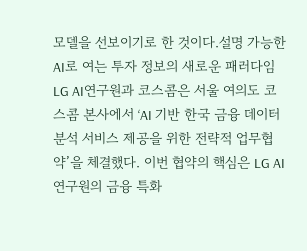모델을 선보이기로 한 것이다.설명 가능한 AI로 여는 투자 정보의 새로운 패러다임LG AI연구원과 코스콤은 서울 여의도 코스콤 본사에서 ‘AI 기반 한국 금융 데이터 분석 서비스 제공을 위한 전략적 업무협약’을 체결했다. 이번 협약의 핵심은 LG AI연구원의 금융 특화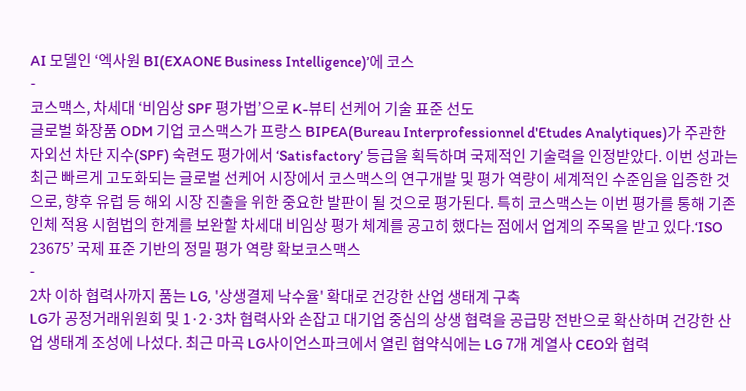AI 모델인 ‘엑사원 BI(EXAONE Business Intelligence)’에 코스
-
코스맥스, 차세대 ‘비임상 SPF 평가법’으로 K-뷰티 선케어 기술 표준 선도
글로벌 화장품 ODM 기업 코스맥스가 프랑스 BIPEA(Bureau Interprofessionnel d'Etudes Analytiques)가 주관한 자외선 차단 지수(SPF) 숙련도 평가에서 ‘Satisfactory’ 등급을 획득하며 국제적인 기술력을 인정받았다. 이번 성과는 최근 빠르게 고도화되는 글로벌 선케어 시장에서 코스맥스의 연구개발 및 평가 역량이 세계적인 수준임을 입증한 것으로, 향후 유럽 등 해외 시장 진출을 위한 중요한 발판이 될 것으로 평가된다. 특히 코스맥스는 이번 평가를 통해 기존 인체 적용 시험법의 한계를 보완할 차세대 비임상 평가 체계를 공고히 했다는 점에서 업계의 주목을 받고 있다.‘ISO 23675’ 국제 표준 기반의 정밀 평가 역량 확보코스맥스
-
2차 이하 협력사까지 품는 LG, '상생결제 낙수율' 확대로 건강한 산업 생태계 구축
LG가 공정거래위원회 및 1·2·3차 협력사와 손잡고 대기업 중심의 상생 협력을 공급망 전반으로 확산하며 건강한 산업 생태계 조성에 나섰다. 최근 마곡 LG사이언스파크에서 열린 협약식에는 LG 7개 계열사 CEO와 협력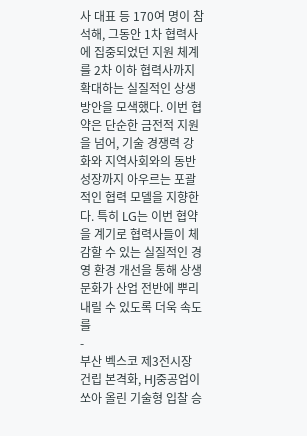사 대표 등 170여 명이 참석해, 그동안 1차 협력사에 집중되었던 지원 체계를 2차 이하 협력사까지 확대하는 실질적인 상생 방안을 모색했다. 이번 협약은 단순한 금전적 지원을 넘어, 기술 경쟁력 강화와 지역사회와의 동반성장까지 아우르는 포괄적인 협력 모델을 지향한다. 특히 LG는 이번 협약을 계기로 협력사들이 체감할 수 있는 실질적인 경영 환경 개선을 통해 상생 문화가 산업 전반에 뿌리내릴 수 있도록 더욱 속도를
-
부산 벡스코 제3전시장 건립 본격화, HJ중공업이 쏘아 올린 기술형 입찰 승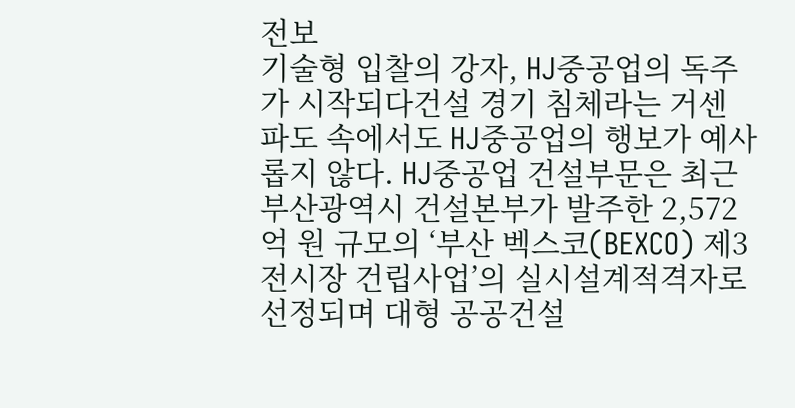전보
기술형 입찰의 강자, HJ중공업의 독주가 시작되다건설 경기 침체라는 거센 파도 속에서도 HJ중공업의 행보가 예사롭지 않다. HJ중공업 건설부문은 최근 부산광역시 건설본부가 발주한 2,572억 원 규모의 ‘부산 벡스코(BEXCO) 제3전시장 건립사업’의 실시설계적격자로 선정되며 대형 공공건설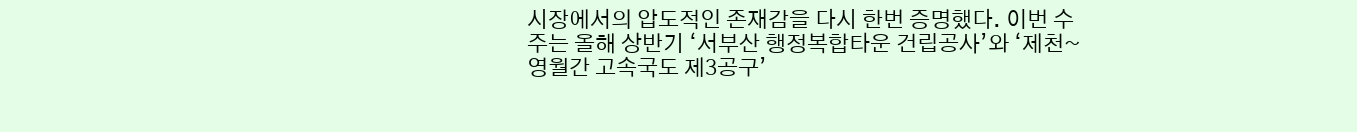시장에서의 압도적인 존재감을 다시 한번 증명했다. 이번 수주는 올해 상반기 ‘서부산 행정복합타운 건립공사’와 ‘제천~영월간 고속국도 제3공구’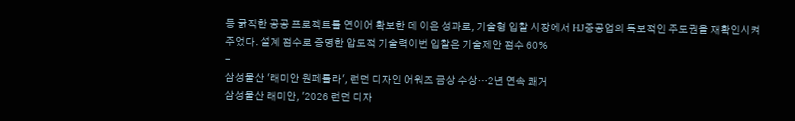등 굵직한 공공 프로젝트를 연이어 확보한 데 이은 성과로, 기술형 입찰 시장에서 HJ중공업의 독보적인 주도권을 재확인시켜 주었다. 설계 점수로 증명한 압도적 기술력이번 입찰은 기술제안 점수 60%
-
삼성물산 '래미안 원페를라', 런던 디자인 어워즈 금상 수상…2년 연속 쾌거
삼성물산 래미안, '2026 런던 디자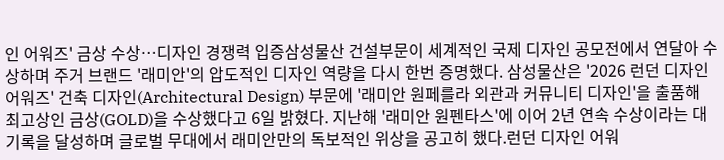인 어워즈' 금상 수상…디자인 경쟁력 입증삼성물산 건설부문이 세계적인 국제 디자인 공모전에서 연달아 수상하며 주거 브랜드 '래미안'의 압도적인 디자인 역량을 다시 한번 증명했다. 삼성물산은 '2026 런던 디자인 어워즈' 건축 디자인(Architectural Design) 부문에 '래미안 원페를라 외관과 커뮤니티 디자인'을 출품해 최고상인 금상(GOLD)을 수상했다고 6일 밝혔다. 지난해 '래미안 원펜타스'에 이어 2년 연속 수상이라는 대기록을 달성하며 글로벌 무대에서 래미안만의 독보적인 위상을 공고히 했다.런던 디자인 어워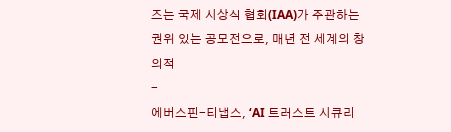즈는 국제 시상식 협회(IAA)가 주관하는 권위 있는 공모전으로, 매년 전 세계의 창의적
-
에버스핀-티냅스, ‘AI 트러스트 시큐리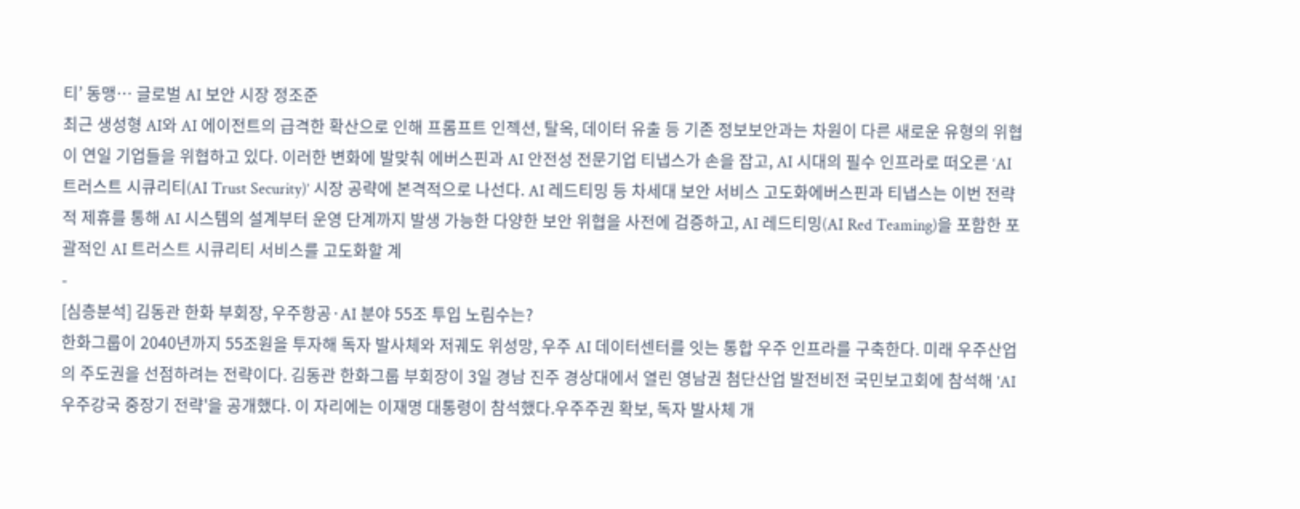티’ 동맹… 글로벌 AI 보안 시장 정조준
최근 생성형 AI와 AI 에이전트의 급격한 확산으로 인해 프롬프트 인젝션, 탈옥, 데이터 유출 등 기존 정보보안과는 차원이 다른 새로운 유형의 위협이 연일 기업들을 위협하고 있다. 이러한 변화에 발맞춰 에버스핀과 AI 안전성 전문기업 티냅스가 손을 잡고, AI 시대의 필수 인프라로 떠오른 ‘AI 트러스트 시큐리티(AI Trust Security)’ 시장 공략에 본격적으로 나선다. AI 레드티밍 등 차세대 보안 서비스 고도화에버스핀과 티냅스는 이번 전략적 제휴를 통해 AI 시스템의 설계부터 운영 단계까지 발생 가능한 다양한 보안 위협을 사전에 검증하고, AI 레드티밍(AI Red Teaming)을 포함한 포괄적인 AI 트러스트 시큐리티 서비스를 고도화할 계
-
[심층분석] 김동관 한화 부회장, 우주항공·AI 분야 55조 투입 노림수는?
한화그룹이 2040년까지 55조원을 투자해 독자 발사체와 저궤도 위성망, 우주 AI 데이터센터를 잇는 통합 우주 인프라를 구축한다. 미래 우주산업의 주도권을 선점하려는 전략이다. 김동관 한화그룹 부회장이 3일 경남 진주 경상대에서 열린 영남권 첨단산업 발전비전 국민보고회에 참석해 'AI 우주강국 중장기 전략'을 공개했다. 이 자리에는 이재명 대통령이 참석했다.우주주권 확보, 독자 발사체 개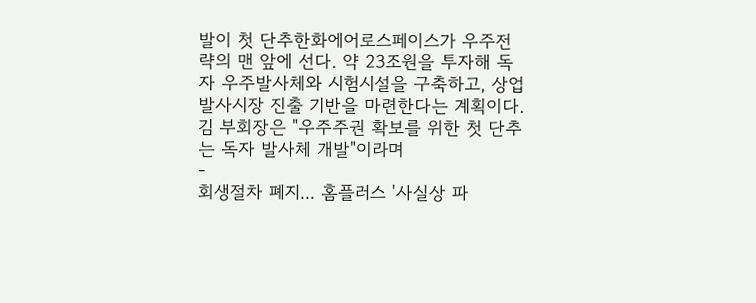발이 첫 단추한화에어로스페이스가 우주전략의 맨 앞에 선다. 약 23조원을 투자해 독자 우주발사체와 시험시설을 구축하고, 상업 발사시장 진출 기반을 마련한다는 계획이다.김 부회장은 "우주주권 확보를 위한 첫 단추는 독자 발사체 개발"이라며
-
회생절차 폐지... 홈플러스 '사실상 파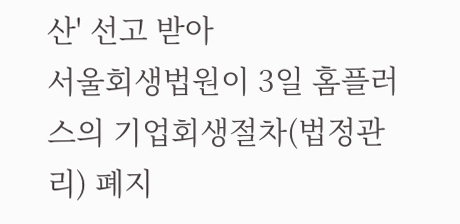산' 선고 받아
서울회생법원이 3일 홈플러스의 기업회생절차(법정관리) 폐지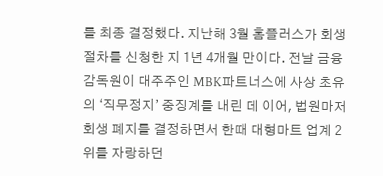를 최종 결정했다. 지난해 3월 홈플러스가 회생절차를 신청한 지 1년 4개월 만이다. 전날 금융감독원이 대주주인 MBK파트너스에 사상 초유의 ‘직무정지’ 중징계를 내린 데 이어, 법원마저 회생 폐지를 결정하면서 한때 대형마트 업계 2위를 자랑하던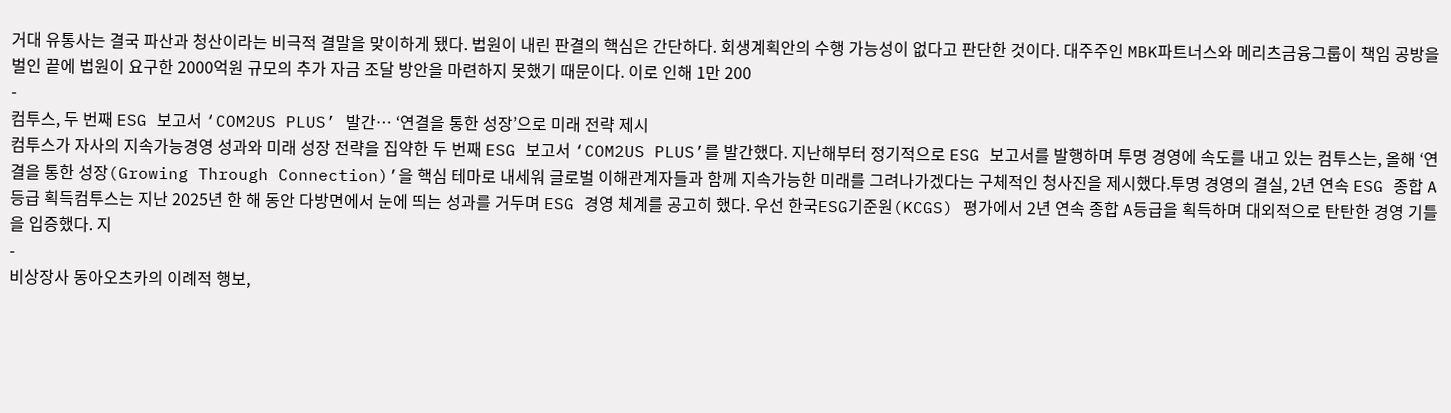거대 유통사는 결국 파산과 청산이라는 비극적 결말을 맞이하게 됐다. 법원이 내린 판결의 핵심은 간단하다. 회생계획안의 수행 가능성이 없다고 판단한 것이다. 대주주인 MBK파트너스와 메리츠금융그룹이 책임 공방을 벌인 끝에 법원이 요구한 2000억원 규모의 추가 자금 조달 방안을 마련하지 못했기 때문이다. 이로 인해 1만 200
-
컴투스, 두 번째 ESG 보고서 ‘COM2US PLUS’ 발간… ‘연결을 통한 성장’으로 미래 전략 제시
컴투스가 자사의 지속가능경영 성과와 미래 성장 전략을 집약한 두 번째 ESG 보고서 ‘COM2US PLUS’를 발간했다. 지난해부터 정기적으로 ESG 보고서를 발행하며 투명 경영에 속도를 내고 있는 컴투스는, 올해 ‘연결을 통한 성장(Growing Through Connection)’을 핵심 테마로 내세워 글로벌 이해관계자들과 함께 지속가능한 미래를 그려나가겠다는 구체적인 청사진을 제시했다.투명 경영의 결실, 2년 연속 ESG 종합 A등급 획득컴투스는 지난 2025년 한 해 동안 다방면에서 눈에 띄는 성과를 거두며 ESG 경영 체계를 공고히 했다. 우선 한국ESG기준원(KCGS) 평가에서 2년 연속 종합 A등급을 획득하며 대외적으로 탄탄한 경영 기틀을 입증했다. 지
-
비상장사 동아오츠카의 이례적 행보,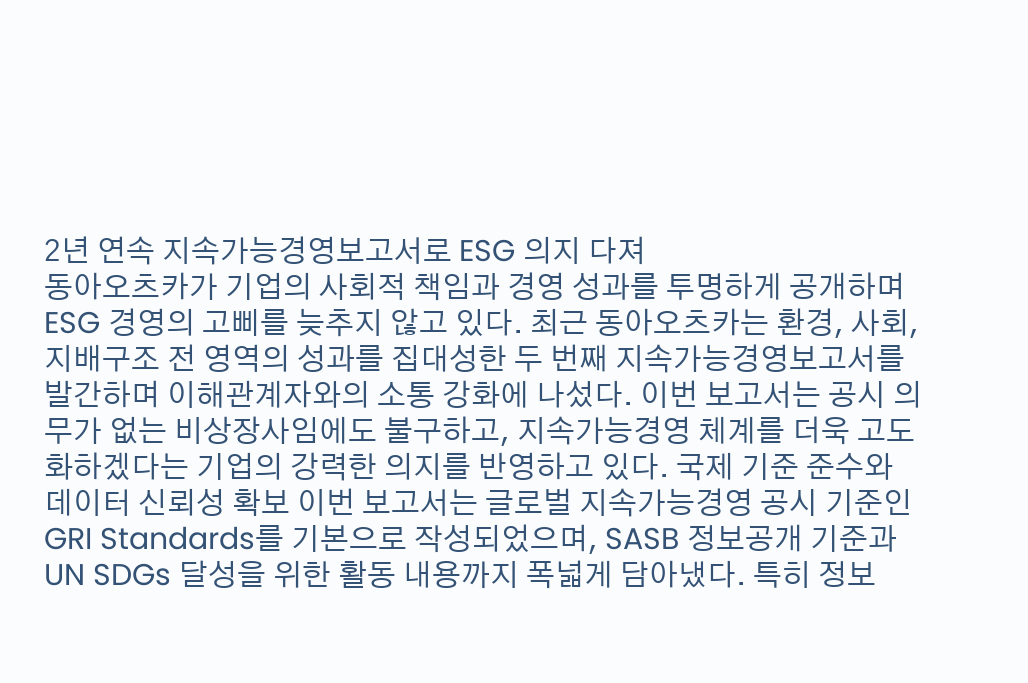2년 연속 지속가능경영보고서로 ESG 의지 다져
동아오츠카가 기업의 사회적 책임과 경영 성과를 투명하게 공개하며 ESG 경영의 고삐를 늦추지 않고 있다. 최근 동아오츠카는 환경, 사회, 지배구조 전 영역의 성과를 집대성한 두 번째 지속가능경영보고서를 발간하며 이해관계자와의 소통 강화에 나섰다. 이번 보고서는 공시 의무가 없는 비상장사임에도 불구하고, 지속가능경영 체계를 더욱 고도화하겠다는 기업의 강력한 의지를 반영하고 있다. 국제 기준 준수와 데이터 신뢰성 확보 이번 보고서는 글로벌 지속가능경영 공시 기준인 GRI Standards를 기본으로 작성되었으며, SASB 정보공개 기준과 UN SDGs 달성을 위한 활동 내용까지 폭넓게 담아냈다. 특히 정보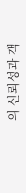의 신뢰성과 객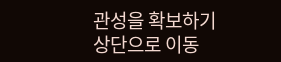관성을 확보하기
상단으로 이동